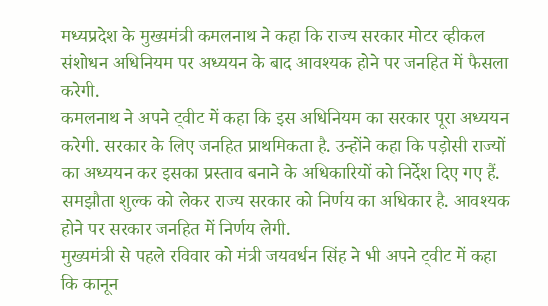मध्यप्रदेश के मुख्यमंत्री कमलनाथ ने कहा कि राज्य सरकार मोटर व्हीकल संशोधन अधिनियम पर अध्ययन के बाद आवश्यक होने पर जनहित में फैसला करेगी.
कमलनाथ ने अपने ट्वीट में कहा कि इस अधिनियम का सरकार पूरा अध्ययन करेगी. सरकार के लिए जनहित प्राथमिकता है. उन्होंने कहा कि पड़ोसी राज्यों का अध्ययन कर इसका प्रस्ताव बनाने के अधिकारियों को निर्देश दिए गए हैं. समझौता शुल्क को लेकर राज्य सरकार को निर्णय का अधिकार है. आवश्यक होने पर सरकार जनहित में निर्णय लेगी.
मुख्यमंत्री से पहले रविवार को मंत्री जयवर्धन सिंह ने भी अपने ट्वीट में कहा कि कानून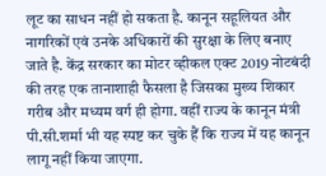लूट का साधन नहीं हो सकता है. कानून सहूलियत और नागरिकों एवं उनके अधिकारों की सुरक्षा के लिए बनाए जाते है. केंद्र सरकार का मोटर व्हीकल एक्ट 2019 नोटबंदी की तरह एक तानाशाही फैसला है जिसका मुख्य शिकार गरीब और मध्यम वर्ग ही होगा. वहीं राज्य के कानून मंत्री पी.सी.शर्मा भी यह स्पष्ट कर चुके हैं कि राज्य में यह कानून लागू नहीं किया जाएगा.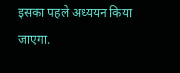इसका पहले अध्ययन किया जाएगा.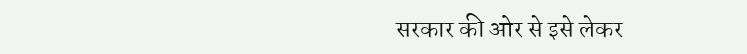सरकार की ओर से इसे लेकर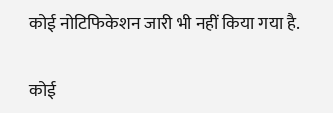कोई नोटिफिकेशन जारी भी नहीं किया गया है.

कोई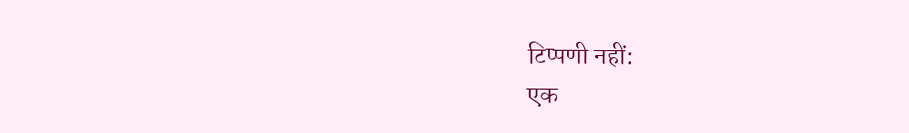टिप्पणी नहीं:
एक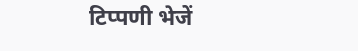टिप्पणी भेजें